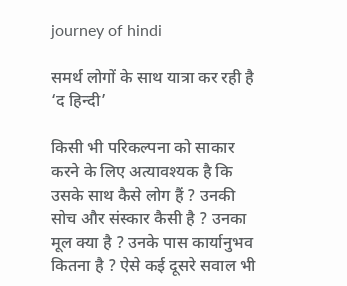journey of hindi

समर्थ लोगों के साथ यात्रा कर रही है ‘द हिन्दी’

किसी भी परिकल्पना को साकार करने के लिए अत्यावश्यक है कि उसके साथ कैसे लोग हैं ? उनकी सोच और संस्कार कैसी है ? उनका मूल क्या है ? उनके पास कार्यानुभव कितना है ? ऐसे कई दूसरे सवाल भी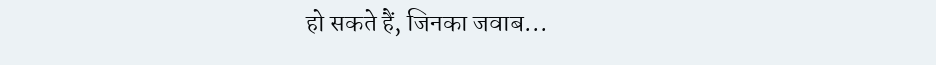हो सकते हैं, जिनका जवाब...